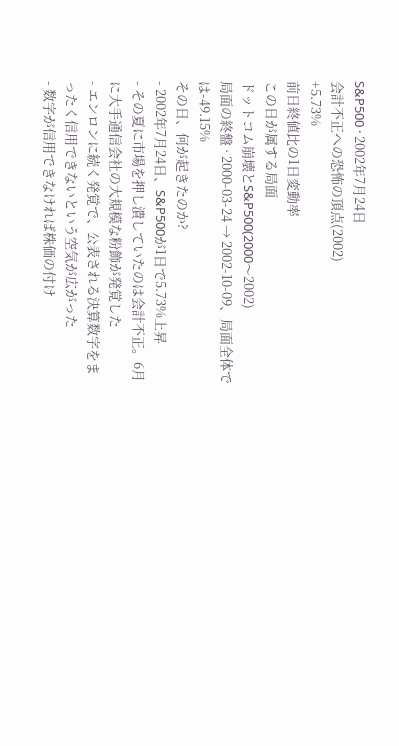S&P500 · 2002年7月24日
会計不正への恐怖の頂点(2002)
+5.73%
前日終値比の1日変動率
この日が属する局面
ドットコム崩壊とS&P500(2000〜2002)
局面の終盤 · 2000-03-24 → 2002-10-09、局面全体では-49.15%
その日、何が起きたのか?
- 2002年7月24日、S&P500が1日で5.73%上昇
- その夏に市場を押し潰していたのは会計不正。6月に大手通信会社の大規模な粉飾が発覚した
- エンロンに続く発覚で、公表される決算数字をまったく信用できないという空気が広がった
- 数字が信用できなければ株価の付け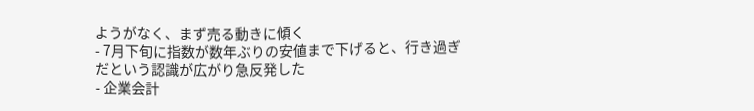ようがなく、まず売る動きに傾く
- 7月下旬に指数が数年ぶりの安値まで下げると、行き過ぎだという認識が広がり急反発した
- 企業会計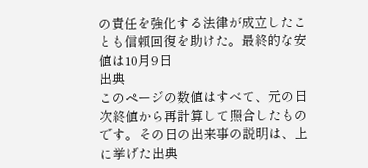の責任を強化する法律が成立したことも信頼回復を助けた。最終的な安値は10月9日
出典
このページの数値はすべて、元の日次終値から再計算して照合したものです。その日の出来事の説明は、上に挙げた出典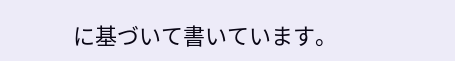に基づいて書いています。